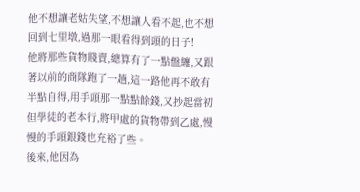他不想讓老姑失望,不想讓人看不起,也不想回到七里墩,過那一眼看得到頭的日子!
他將那些貨物賤賣,總算有了一點盤纏,又跟著以前的商隊跑了一趟,這一路他再不敢有半點自得,用手頭那一點點餘錢,又抄起當初但學徒的老本行,將甲處的貨物帶到乙處,慢慢的手頭銀錢也充裕了些。
後來,他因為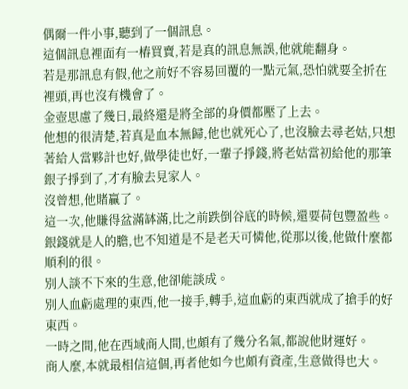偶爾一件小事,聽到了一個訊息。
這個訊息裡面有一樁買賣,若是真的訊息無誤,他就能翻身。
若是那訊息有假,他之前好不容易回覆的一點元氣,恐怕就要全折在裡頭,再也沒有機會了。
金壺思慮了幾日,最終還是將全部的身價都壓了上去。
他想的很清楚,若真是血本無歸,他也就死心了,也沒臉去尋老姑,只想著給人當夥計也好,做學徒也好,一輩子掙錢,將老姑當初給他的那筆銀子掙到了,才有臉去見家人。
沒曾想,他賭贏了。
這一次,他賺得盆滿缽滿,比之前跌倒谷底的時候,還要荷包豐盈些。
銀錢就是人的膽,也不知道是不是老天可憐他,從那以後,他做什麼都順利的很。
別人談不下來的生意,他卻能談成。
別人血虧處理的東西,他一接手,轉手,這血虧的東西就成了搶手的好東西。
一時之間,他在西域商人間,也頗有了幾分名氣,都說他財運好。
商人麼,本就最相信這個,再者他如今也頗有資產,生意做得也大。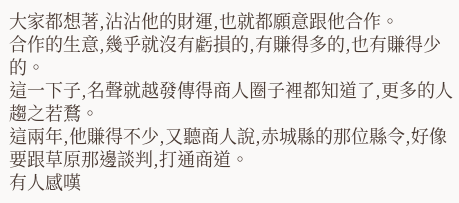大家都想著,沾沾他的財運,也就都願意跟他合作。
合作的生意,幾乎就沒有虧損的,有賺得多的,也有賺得少的。
這一下子,名聲就越發傳得商人圈子裡都知道了,更多的人趨之若鶩。
這兩年,他賺得不少,又聽商人說,赤城縣的那位縣令,好像要跟草原那邊談判,打通商道。
有人感嘆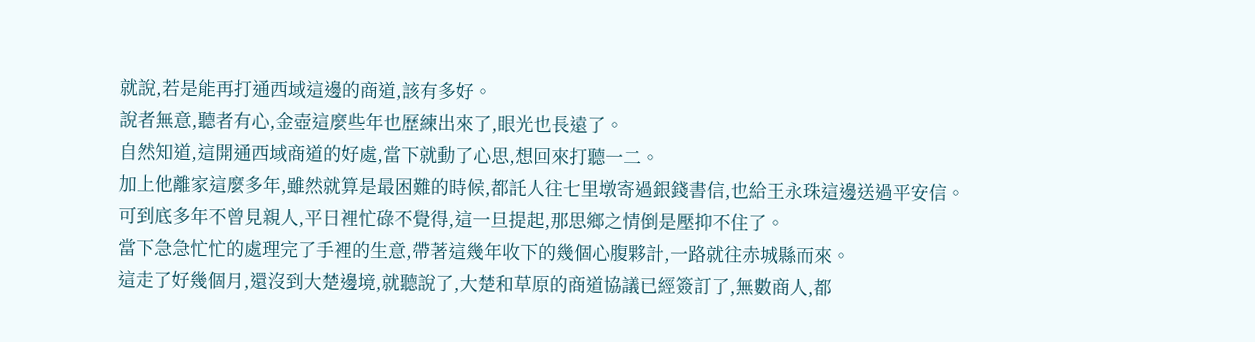就說,若是能再打通西域這邊的商道,該有多好。
說者無意,聽者有心,金壺這麼些年也歷練出來了,眼光也長遠了。
自然知道,這開通西域商道的好處,當下就動了心思,想回來打聽一二。
加上他離家這麼多年,雖然就算是最困難的時候,都託人往七里墩寄過銀錢書信,也給王永珠這邊送過平安信。
可到底多年不曾見親人,平日裡忙碌不覺得,這一旦提起,那思鄉之情倒是壓抑不住了。
當下急急忙忙的處理完了手裡的生意,帶著這幾年收下的幾個心腹夥計,一路就往赤城縣而來。
這走了好幾個月,還沒到大楚邊境,就聽說了,大楚和草原的商道協議已經簽訂了,無數商人,都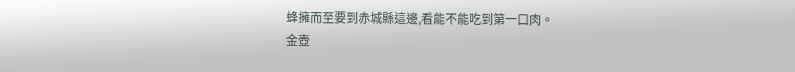蜂擁而至要到赤城縣這邊,看能不能吃到第一口肉。
金壺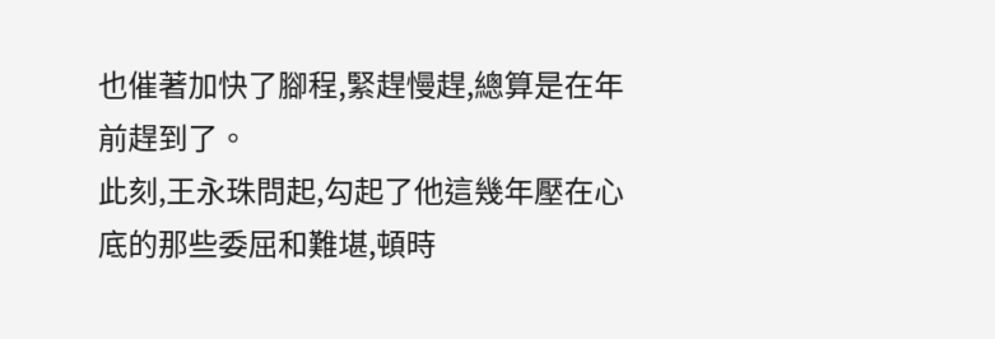也催著加快了腳程,緊趕慢趕,總算是在年前趕到了。
此刻,王永珠問起,勾起了他這幾年壓在心底的那些委屈和難堪,頓時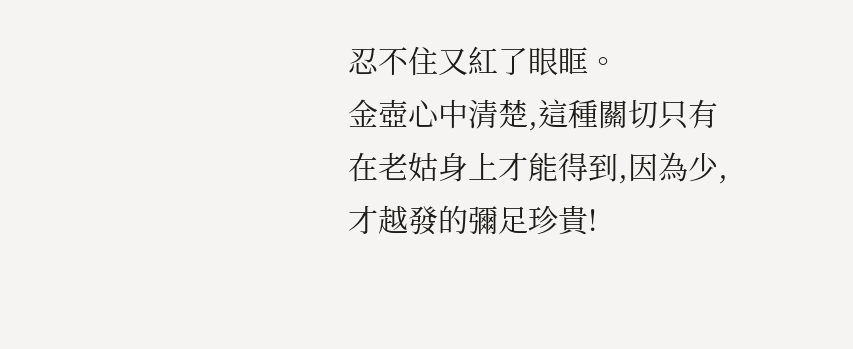忍不住又紅了眼眶。
金壺心中清楚,這種關切只有在老姑身上才能得到,因為少,才越發的彌足珍貴!